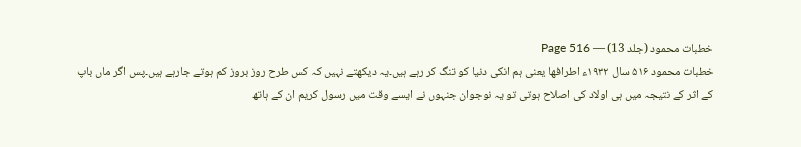خطبات محمود (جلد 13) — Page 516
خطبات محمود ۵۱۶ سال ۱۹۳۲ء اطرافها یعنی ہم انکی دنیا کو تنگ کر رہے ہیں۔یہ دیکھتے نہیں کہ کس طرح روز بروز کم ہوتے جارہے ہیں۔پس اگر ماں باپ کے اثر کے نتیجہ میں ہی اولاد کی اصلاح ہوتی تو یہ نوجوان جنہوں نے ایسے وقت میں رسول کریم ان کے ہاتھ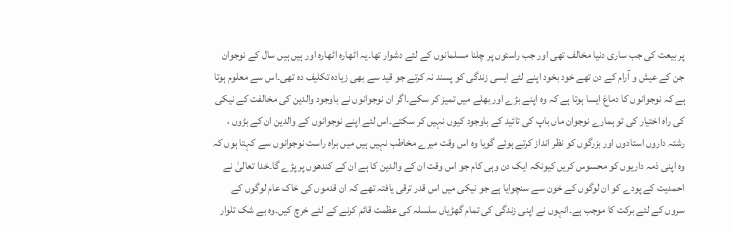پر بیعت کی جب ساری دنیا مخالف تھی اور جب راستوں پر چلنا مسلمانوں کے لئے دشوار تھا۔یہ اٹھارہ اٹھارہ اور ہیں ہیں سال کے نوجوان جن کے عیش و آرام کے دن تھے خود بخود اپنے لئے ایسی زندگی کو پسند نہ کرتے جو قید سے بھی زیادہ تکلیف دہ تھی۔اس سے معلوم ہوتا ہے کہ نوجوانوں کا دماغ ایسا ہوتا ہے کہ وہ اپنے بڑے اور بھلے میں تمیز کر سکے۔اگر ان نوجوانوں نے باوجود والدین کی مخالفت کے نیکی کی راہ اختیار کی تو ہمارے نوجوان ماں باپ کی تائید کے باوجود کیوں نہیں کر سکتے۔اس لئے اپنے نوجوانوں کے والدین ان کے بڑوں ، رشتہ داروں استادوں اور بزرگوں کو نظر انداز کرتے ہوئے گویا وہ اس وقت میرے مخاطب نہیں ہیں میں براہ راست نوجوانوں سے کہتا ہوں کہ وہ اپنی ذمہ داریوں کو محسوس کریں کیونکہ ایک دن وہی کام جو اس وقت ان کے والدین کا ہے ان کے کندھوں پر پڑے گا۔خدا تعالیٰ نے احمدیت کے پودے کو ان لوگوں کے خون سے سنچوایا ہے جو نیکی میں اس قدر ترقی یافتہ تھے کہ ان قدموں کی خاک عام لوگوں کے سروں کے لئے برکت کا موجب ہے۔انہوں نے اپنی زندگی کی تمام گھڑیاں سلسلہ کی عظمت قائم کرنے کے لئے خرچ کیں۔وہ بے شک تلوار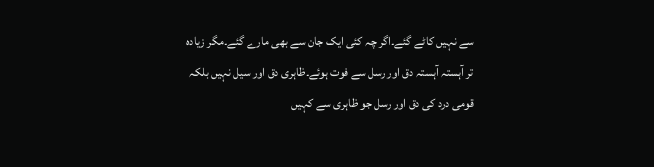سے نہیں کاٹے گئے۔اگر چہ کئی ایک جان سے بھی مارے گئے۔مگر زیادہ تر آہستہ آہستہ دق اور رسل سے فوت ہوئے۔ظاہری دق اور سیل نہیں بلکہ قومی درد کی دق اور رسل جو ظاہری سے کہیں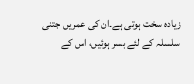زیادہ سخت ہوتی ہے۔ان کی عمریں جتنی سلسلہ کے لئے بسر ہوئیں، اس کے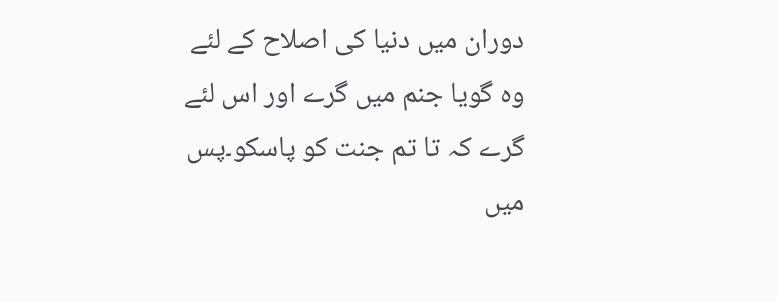دوران میں دنیا کی اصلاح کے لئے وہ گویا جنم میں گرے اور اس لئے گرے کہ تا تم جنت کو پاسکو۔پس میں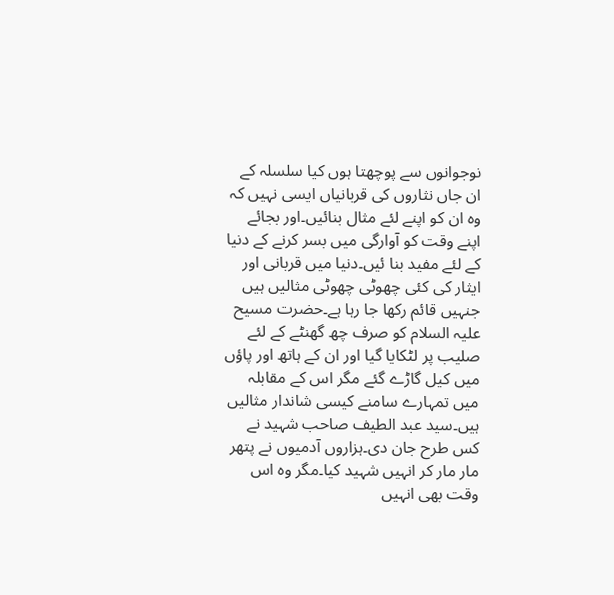نوجوانوں سے پوچھتا ہوں کیا سلسلہ کے ان جاں نثاروں کی قربانیاں ایسی نہیں کہ وہ ان کو اپنے لئے مثال بنائیں۔اور بجائے اپنے وقت کو آوارگی میں بسر کرنے کے دنیا کے لئے مفید بنا ئیں۔دنیا میں قربانی اور ایثار کی کئی چھوٹی چھوٹی مثالیں ہیں جنہیں قائم رکھا جا رہا ہے۔حضرت مسیح علیہ السلام کو صرف چھ گھنٹے کے لئے صلیب پر لٹکایا گیا اور ان کے ہاتھ اور پاؤں میں کیل گاڑے گئے مگر اس کے مقابلہ میں تمہارے سامنے کیسی شاندار مثالیں ہیں۔سید عبد الطیف صاحب شہید نے کس طرح جان دی۔ہزاروں آدمیوں نے پتھر مار مار کر انہیں شہید کیا۔مگر وہ اس وقت بھی انہیں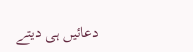دعائیں ہی دیتے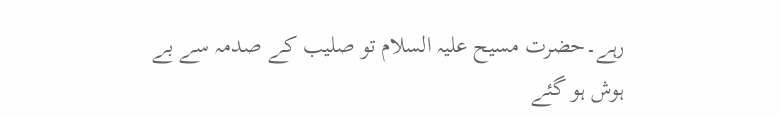رہے۔حضرت مسیح علیہ السلام تو صلیب کے صدمہ سے بے ہوش ہو گئے